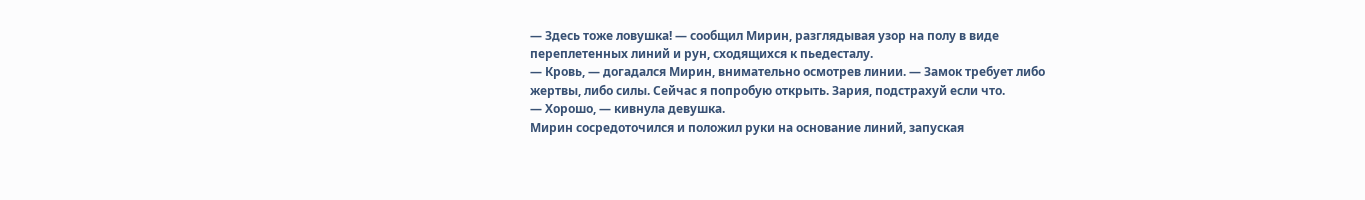— Здесь тоже ловушка! — сообщил Мирин, разглядывая узор на полу в виде переплетенных линий и рун, сходящихся к пьедесталу.
— Кровь, — догадался Мирин, внимательно осмотрев линии. — Замок требует либо жертвы, либо силы. Сейчас я попробую открыть. Зария, подстрахуй если что.
— Хорошо, — кивнула девушка.
Мирин сосредоточился и положил руки на основание линий, запуская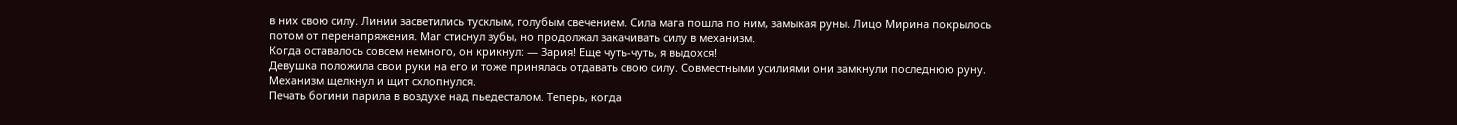в них свою силу. Линии засветились тусклым, голубым свечением. Сила мага пошла по ним, замыкая руны. Лицо Мирина покрылось потом от перенапряжения. Маг стиснул зубы, но продолжал закачивать силу в механизм.
Когда оставалось совсем немного, он крикнул: — Зария! Еще чуть-чуть, я выдохся!
Девушка положила свои руки на его и тоже принялась отдавать свою силу. Совместными усилиями они замкнули последнюю руну. Механизм щелкнул и щит схлопнулся.
Печать богини парила в воздухе над пьедесталом. Теперь, когда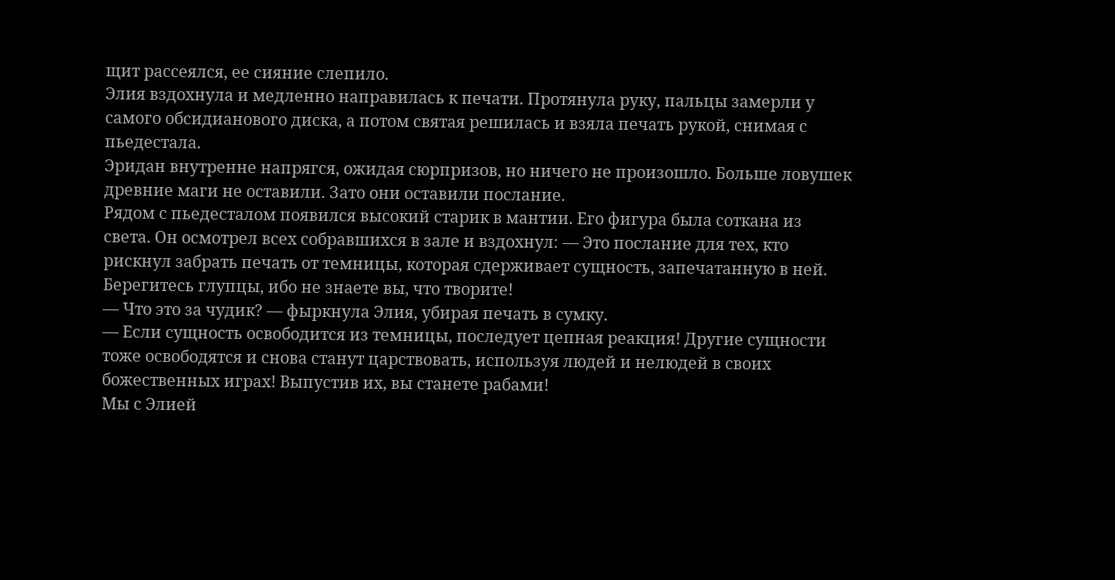щит рассеялся, ее сияние слепило.
Элия вздохнула и медленно направилась к печати. Протянула руку, пальцы замерли у самого обсидианового диска, а потом святая решилась и взяла печать рукой, снимая с пьедестала.
Эридан внутренне напрягся, ожидая сюрпризов, но ничего не произошло. Больше ловушек древние маги не оставили. Зато они оставили послание.
Рядом с пьедесталом появился высокий старик в мантии. Его фигура была соткана из света. Он осмотрел всех собравшихся в зале и вздохнул: — Это послание для тех, кто рискнул забрать печать от темницы, которая сдерживает сущность, запечатанную в ней. Берегитесь глупцы, ибо не знаете вы, что творите!
— Что это за чудик? — фыркнула Элия, убирая печать в сумку.
— Если сущность освободится из темницы, последует цепная реакция! Другие сущности тоже освободятся и снова станут царствовать, используя людей и нелюдей в своих божественных играх! Выпустив их, вы станете рабами!
Мы с Элией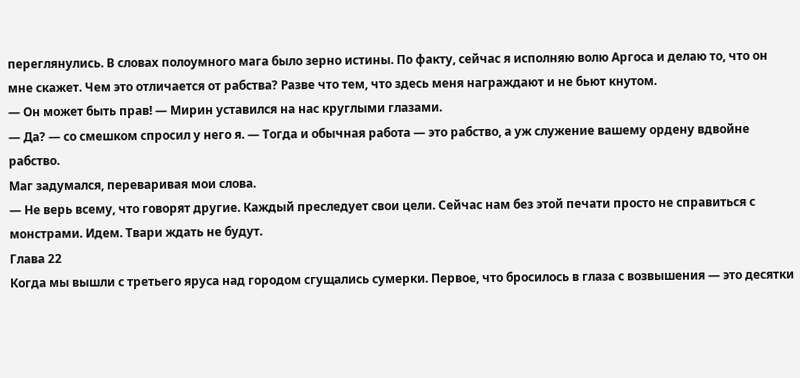переглянулись. В словах полоумного мага было зерно истины. По факту, сейчас я исполняю волю Аргоса и делаю то, что он мне скажет. Чем это отличается от рабства? Разве что тем, что здесь меня награждают и не бьют кнутом.
— Он может быть прав! — Мирин уставился на нас круглыми глазами.
— Да? — со смешком спросил у него я. — Тогда и обычная работа — это рабство, а уж служение вашему ордену вдвойне рабство.
Маг задумался, переваривая мои слова.
— Не верь всему, что говорят другие. Каждый преследует свои цели. Сейчас нам без этой печати просто не справиться с монстрами. Идем. Твари ждать не будут.
Глава 22
Когда мы вышли с третьего яруса над городом сгущались сумерки. Первое, что бросилось в глаза с возвышения — это десятки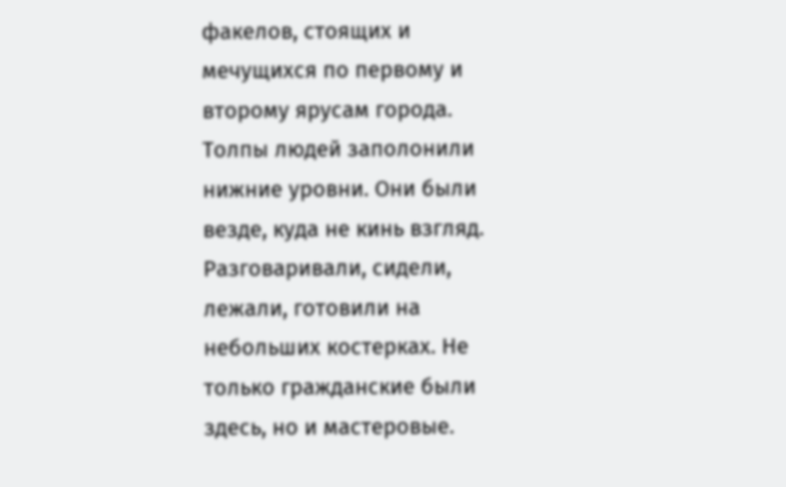факелов, стоящих и мечущихся по первому и второму ярусам города. Толпы людей заполонили нижние уровни. Они были везде, куда не кинь взгляд. Разговаривали, сидели, лежали, готовили на небольших костерках. Не только гражданские были здесь, но и мастеровые.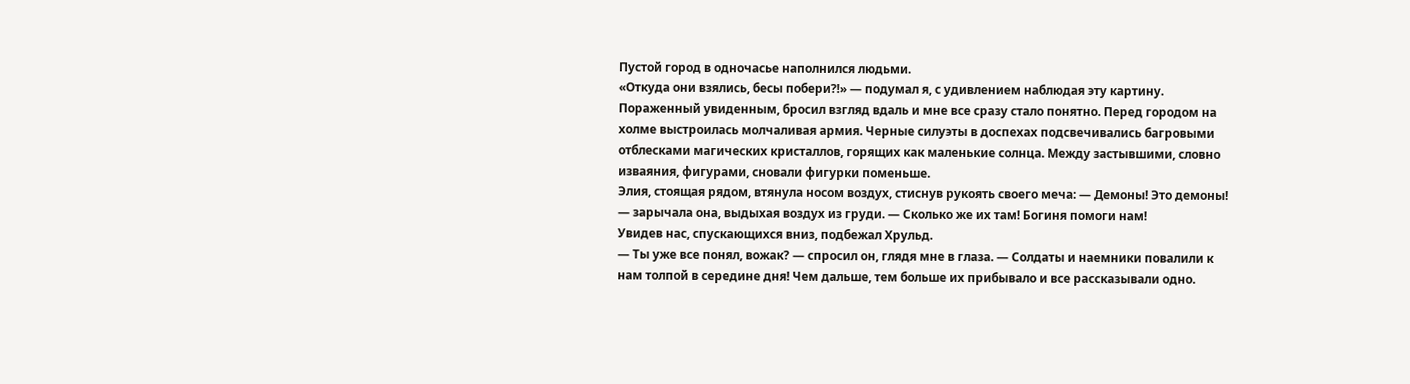Пустой город в одночасье наполнился людьми.
«Откуда они взялись, бесы побери⁈» — подумал я, с удивлением наблюдая эту картину.
Пораженный увиденным, бросил взгляд вдаль и мне все сразу стало понятно. Перед городом на холме выстроилась молчаливая армия. Черные силуэты в доспехах подсвечивались багровыми отблесками магических кристаллов, горящих как маленькие солнца. Между застывшими, словно изваяния, фигурами, сновали фигурки поменьше.
Элия, стоящая рядом, втянула носом воздух, стиснув рукоять своего меча: — Демоны! Это демоны! — зарычала она, выдыхая воздух из груди. — Сколько же их там! Богиня помоги нам!
Увидев нас, спускающихся вниз, подбежал Хрульд.
— Ты уже все понял, вожак? — спросил он, глядя мне в глаза. — Солдаты и наемники повалили к нам толпой в середине дня! Чем дальше, тем больше их прибывало и все рассказывали одно.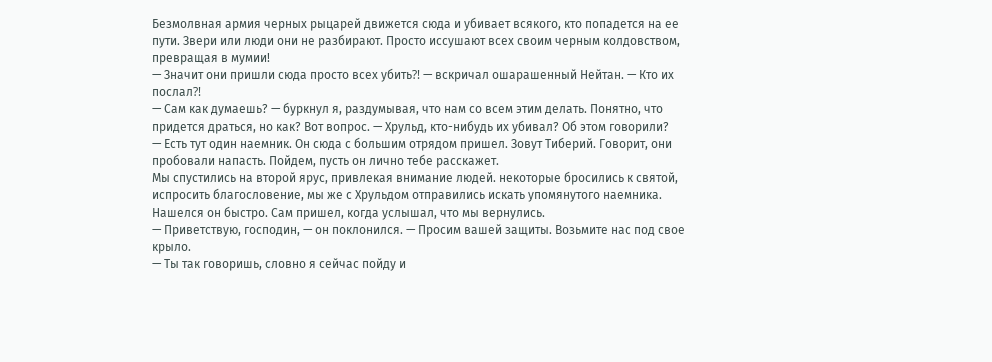Безмолвная армия черных рыцарей движется сюда и убивает всякого, кто попадется на ее пути. Звери или люди они не разбирают. Просто иссушают всех своим черным колдовством, превращая в мумии!
— Значит они пришли сюда просто всех убить⁈ — вскричал ошарашенный Нейтан. — Кто их послал⁈
— Сам как думаешь? — буркнул я, раздумывая, что нам со всем этим делать. Понятно, что придется драться, но как? Вот вопрос. — Хрульд, кто-нибудь их убивал? Об этом говорили?
— Есть тут один наемник. Он сюда с большим отрядом пришел. Зовут Тиберий. Говорит, они пробовали напасть. Пойдем, пусть он лично тебе расскажет.
Мы спустились на второй ярус, привлекая внимание людей. некоторые бросились к святой, испросить благословение, мы же с Хрульдом отправились искать упомянутого наемника. Нашелся он быстро. Сам пришел, когда услышал, что мы вернулись.
— Приветствую, господин, — он поклонился. — Просим вашей защиты. Возьмите нас под свое крыло.
— Ты так говоришь, словно я сейчас пойду и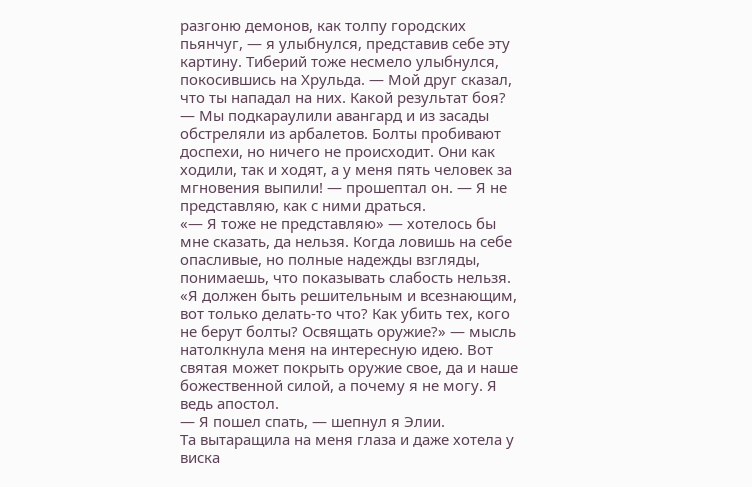разгоню демонов, как толпу городских пьянчуг, — я улыбнулся, представив себе эту картину. Тиберий тоже несмело улыбнулся, покосившись на Хрульда. — Мой друг сказал, что ты нападал на них. Какой результат боя?
— Мы подкараулили авангард и из засады обстреляли из арбалетов. Болты пробивают доспехи, но ничего не происходит. Они как ходили, так и ходят, а у меня пять человек за мгновения выпили! — прошептал он. — Я не представляю, как с ними драться.
«— Я тоже не представляю» — хотелось бы мне сказать, да нельзя. Когда ловишь на себе опасливые, но полные надежды взгляды, понимаешь, что показывать слабость нельзя.
«Я должен быть решительным и всезнающим, вот только делать-то что? Как убить тех, кого не берут болты? Освящать оружие?» — мысль натолкнула меня на интересную идею. Вот святая может покрыть оружие свое, да и наше божественной силой, а почему я не могу. Я ведь апостол.
— Я пошел спать, — шепнул я Элии.
Та вытаращила на меня глаза и даже хотела у виска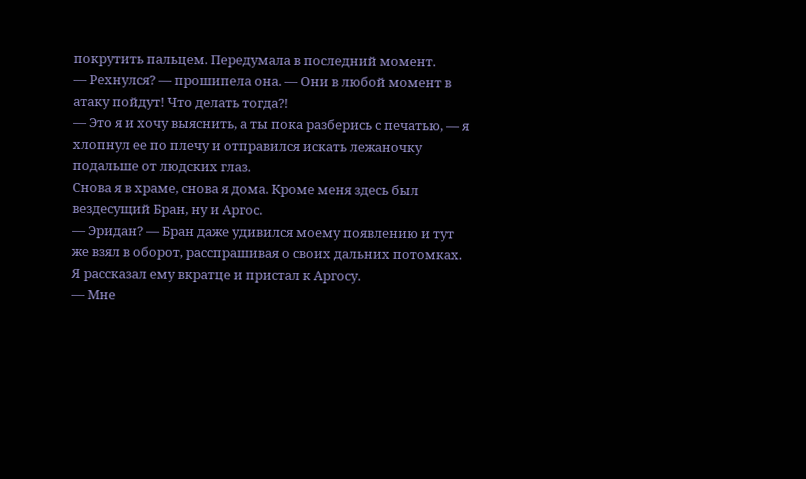покрутить пальцем. Передумала в последний момент.
— Рехнулся? — прошипела она. — Они в любой момент в атаку пойдут! Что делать тогда⁈
— Это я и хочу выяснить, а ты пока разберись с печатью, — я хлопнул ее по плечу и отправился искать лежаночку подальше от людских глаз.
Снова я в храме, снова я дома. Кроме меня здесь был вездесущий Бран, ну и Аргос.
— Эридан? — Бран даже удивился моему появлению и тут же взял в оборот, расспрашивая о своих дальних потомках.
Я рассказал ему вкратце и пристал к Аргосу.
— Мне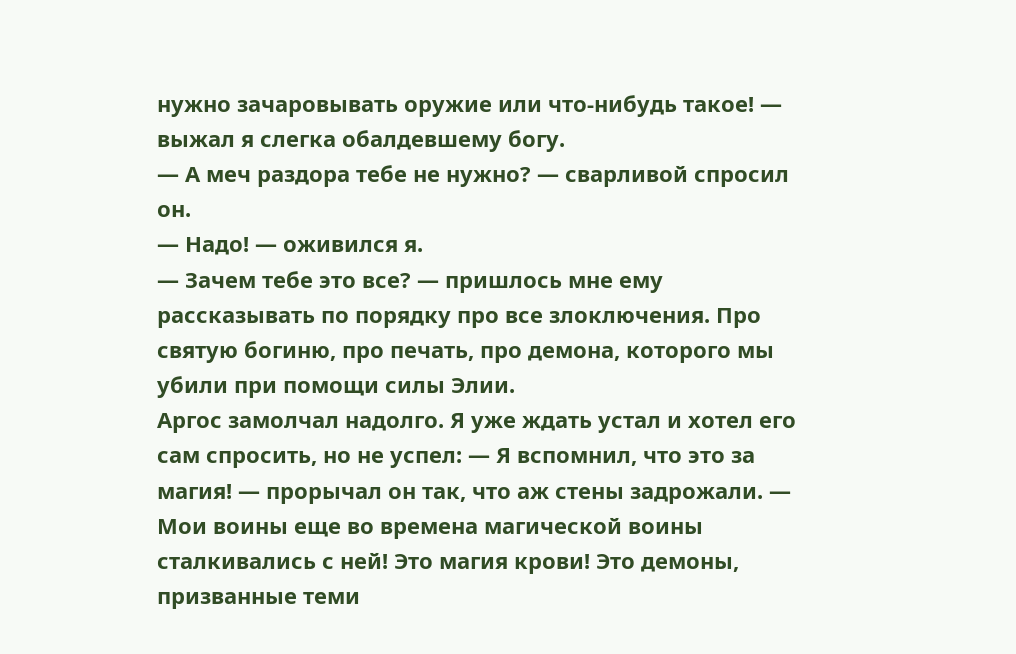нужно зачаровывать оружие или что-нибудь такое! — выжал я слегка обалдевшему богу.
— А меч раздора тебе не нужно? — сварливой спросил он.
— Надо! — оживился я.
— Зачем тебе это все? — пришлось мне ему рассказывать по порядку про все злоключения. Про святую богиню, про печать, про демона, которого мы убили при помощи силы Элии.
Аргос замолчал надолго. Я уже ждать устал и хотел его сам спросить, но не успел: — Я вспомнил, что это за магия! — прорычал он так, что аж стены задрожали. — Мои воины еще во времена магической воины сталкивались с ней! Это магия крови! Это демоны, призванные теми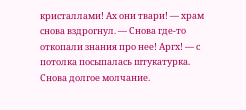кристаллами! Ах они твари! — храм снова вздрогнул. — Снова где-то откопали знания про нее! Аргх! — с потолка посыпалась штукатурка. Снова долгое молчание.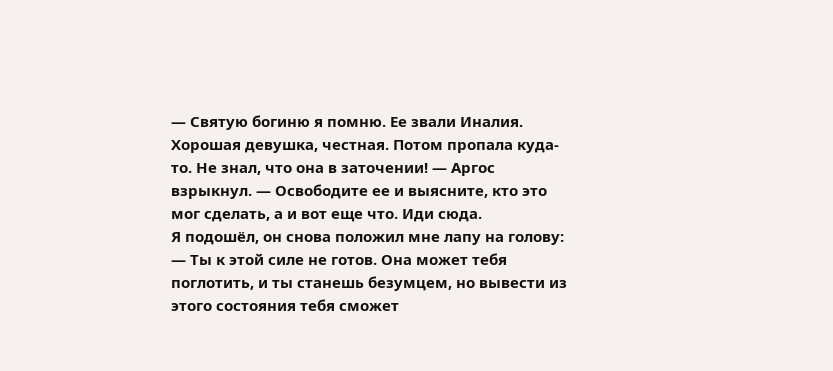— Святую богиню я помню. Ее звали Иналия. Хорошая девушка, честная. Потом пропала куда-то. Не знал, что она в заточении! — Аргос взрыкнул. — Освободите ее и выясните, кто это мог сделать, а и вот еще что. Иди сюда.
Я подошёл, он снова положил мне лапу на голову: — Ты к этой силе не готов. Она может тебя поглотить, и ты станешь безумцем, но вывести из этого состояния тебя сможет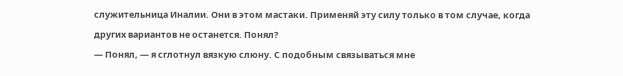служительница Иналии. Они в этом мастаки. Применяй эту силу только в том случае, когда других вариантов не останется. Понял?
— Понял, — я сглотнул вязкую слюну. С подобным связываться мне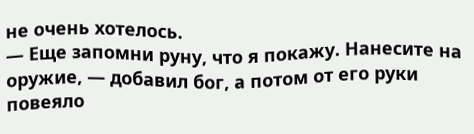не очень хотелось.
— Еще запомни руну, что я покажу. Нанесите на оружие, — добавил бог, а потом от его руки повеяло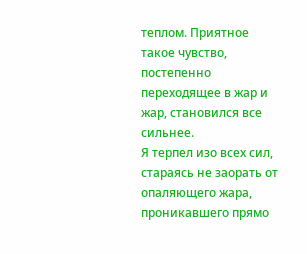теплом. Приятное такое чувство, постепенно переходящее в жар и жар, становился все сильнее.
Я терпел изо всех сил, стараясь не заорать от опаляющего жара, проникавшего прямо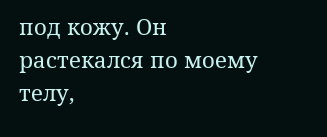под кожу. Он растекался по моему телу,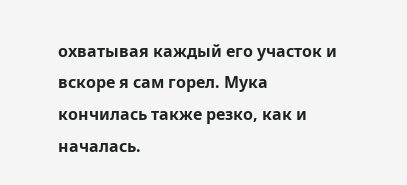охватывая каждый его участок и вскоре я сам горел. Мука кончилась также резко, как и началась.